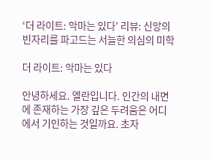‘더 라이트: 악마는 있다’ 리뷰: 신앙의 빈자리를 파고드는 서늘한 의심의 미학

더 라이트: 악마는 있다

안녕하세요. 엘란입니다. 인간의 내면에 존재하는 가장 깊은 두려움은 어디에서 기인하는 것일까요. 초자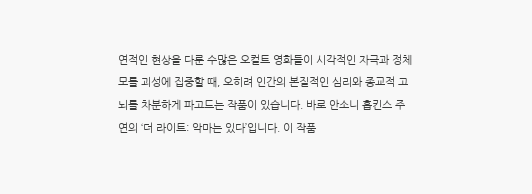연적인 현상을 다룬 수많은 오컬트 영화들이 시각적인 자극과 정체모를 괴성에 집중할 때, 오히려 인간의 본질적인 심리와 종교적 고뇌를 차분하게 파고드는 작품이 있습니다. 바로 안소니 홉킨스 주연의 ‘더 라이트: 악마는 있다’입니다. 이 작품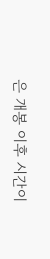은 개봉 이후 시간이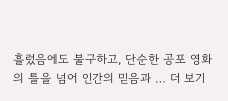흘렀음에도 불구하고, 단순한 공포 영화의 틀을 넘어 인간의 믿음과 … 더 보기